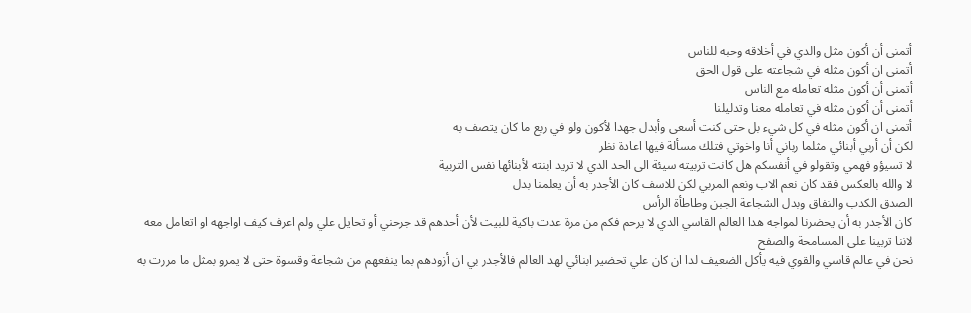أتمنى أن أكون مثل والدي في أخلاقه وحبه للناس
أتمنى ان أكون مثله في شجاعته على قول الحق
أتمنى أن أكون مثله تعامله مع الناس
أتمنى أن أكون مثله في تعامله معنا وتدليلنا
أتمنى ان أكون مثله في كل شيء بل حتى كنت أسعى وأبدل جهدا لأكون ولو في ربع ما كان يتصف به
لكن أن أربي أبنائي مثلما رباني أنا واخوتي فتلك مسألة فيها اعادة نظر
لا تسيؤو فهمي وتقولو في أنفسكم هل كانت تربيته سيئة الى الحد الدي لا تريد ابنته لأبنائها نفس التربية
لا والله بالعكس فقد كان نعم الاب ونعم المربي لكن للاسف كان الأجدر به أن يعلمنا بدل
الصدق الكدب والنفاق وبدل الشجاعة الجبن وطاطأة الرأس
كان الأجدر به أن يحضرنا لمواجه هدا العالم القاسي الدي لا يرحم فكم من مرة عدت باكية للبيت لأن أحدهم قد جرحني أو تحايل علي ولم اعرف كيف اواجهه او اتعامل معه لاننا تربينا على المسامحة والصفح
نحن في عالم قاسي والقوي فيه يأكل الضعيف لدا ان كان علي تحضير ابنائي لهد العالم فالأجدر بي ان أزودهم بما ينفعهم من شجاعة وقسوة حتى لا يمرو بمثل ما مررت به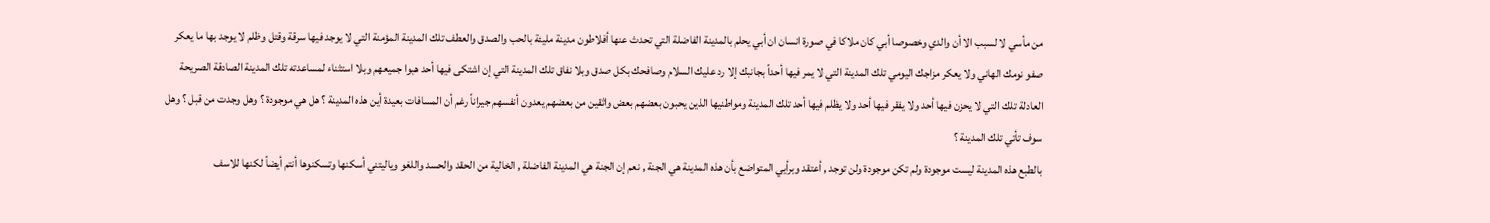من مأسي لا لسبب الا أن والدي وخصوصا أبي كان ملاكا في صورة انسان ان أبي يحلم بالمدينة الفاضلة التي تحدث عنها أفلاطون مدينة مليئة بالحب والصدق والعطف تلك المدينة المؤمنة التي لا يوجد فيها سرقة وقتل وظلم لا يوجد بها ما يعكر صفو نومك الهاني ولا يعكر مزاجك اليومي تلك المدينة التي لا يمر فيها أحداً بجانبك إلا رد عليك السلام وصافحك بكل صدق وبلا نفاق تلك المدينة التي إن اشتكى فيها أحد هبوا جميعهم وبلا استثناء لمساعدته تلك المدينة الصادقة الصريحة العادلة تلك التي لا يحزن فيها أحد ولا يفقر فيها أحد ولا يظلم فيها أحد تلك المدينة ومواطنيها الذين يحبون بعضهم بعض واثقين من بعضهم يعدون أنفسهم جيراناً رغم أن المسافات بعيدة أين هذه المدينة ؟ هل هي موجودة ؟ وهل وجدت من قبل ؟ وهل سوف تأتي تلك المدينة ؟
بالطبع هذه المدينة ليست موجودة ولم تكن موجودة ولن توجد , أعتقد وبرأيي المتواضع بأن هذه المدينة هي الجنة , نعم إن الجنة هي المدينة الفاضلة , الخالية من الحقد والحسد واللغو وياليتني أسكنها وتسكنوها أنتم أيضاً لكنها للاسف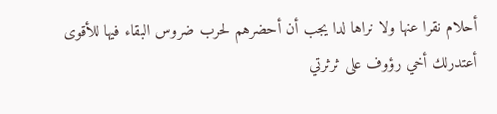أحلام نقرا عنها ولا نراها لدا يجب أن أحضرهم لحرب ضروس البقاء فيها للأقوى
أعتدرلك أخي رؤوف على ثرثرتي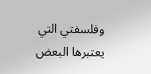وفلسفتي التي يعتبرها البعض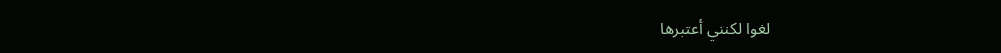لغوا لكنني أعتبرها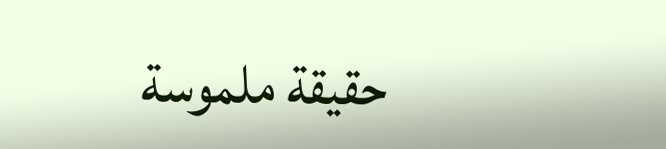حقيقة ملموسة